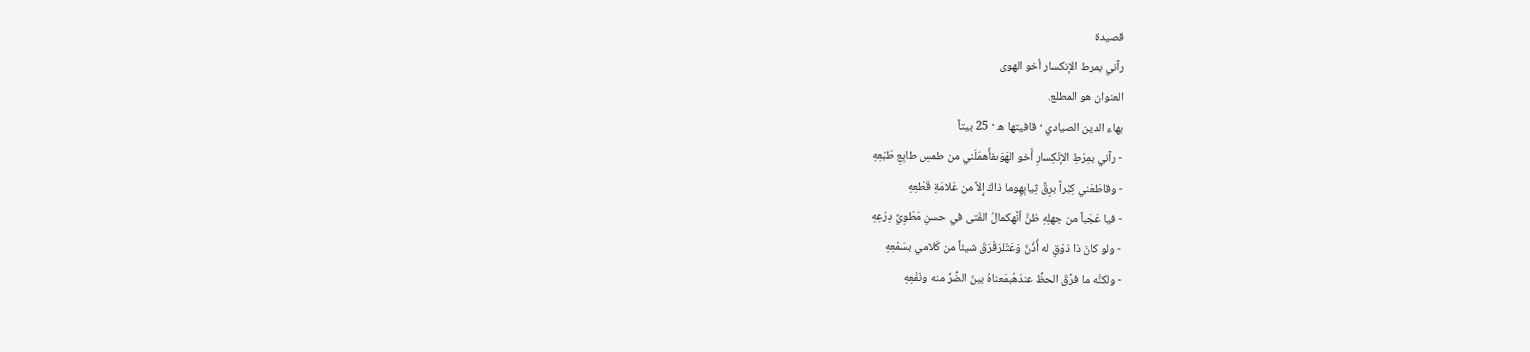قصيدة
رآني بمرط الإنكسار أخو الهوى
العنوان هو المطلع.
بهاء الدين الصيادي · قافيتها ه · 25 بيتاً
- رآني بمِرْطِ الإنْكِسارِ أَخو الهَوَىفأَهمَلَني من طمسِ طابِعِ طَبْعِهِ
- وقاطَعَني كِبْراً برِقِّ ثِيابِهِوما ذاكَ إِلاَّ من عَلامَةِ قَطْعِهِ
- فيا عَجَباً من جهلِهِ ظنَّ أنَّهكمالُ الفَتى في حسنِ مَطْوِيِّ دِرْعِهِ
- ولو كانَ ذا ذوْقٍ له أُذُنٌ وَعَتْلرَقْرَقَ شيئاً من كَلامي بسَمْعِهِ
- ولكنَّه ما فرَّقَ الحظُّ عندَهُبمَعناهُ بينَ الضُّرِّ منه ونَفْعِهِ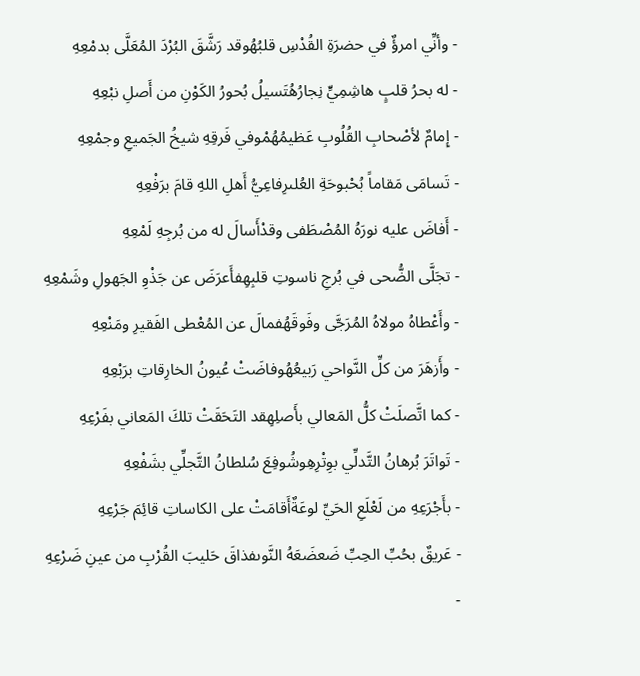- وأنِّي امرؤٌ في حضرَةِ القُدْسِ قلبُهُوقد رَشَّقَ البُرْدَ المُعَلَّى بدمْعِهِ
- له بحرُ قلبٍ هاشِمِيٍّ نِجارُهُتَسيلُ بُحورُ الكَوْنِ من أَصلِ نبْعِهِ
- إِمامٌ لأصْحابِ القُلُوبِ عَظيمُهُمْوفي فَرقِهِ شيخُ الجَميعِ وجمْعِهِ
- تَسامَى مَقاماً بُحْبوحَةِ العُلىرِفاعِيُّ أَهلِ اللهِ قامَ برَفْعِهِ
- أَفاضَ عليه نورَهُ المُصْطَفى وقدْأَسالَ له من بُرجِهِ لَمْعِهِ
- تجَلَّى الضُّحى في بُرجِ ناسوتِ قلبِهِفأَعرَضَ عن جَذْوِ الجَهولِ وشَمْعِهِ
- وأَعْطاهُ مولاهُ المُرَجَّى وفَوقَهُفمالَ عن المُعْطى الفَقيرِ ومَنْعِهِ
- وأَزهَرَ من كلِّ النَّواحي رَبيعُهُوفاضَتْ عُيونُ الخارِقاتِ برَبْعِهِ
- كما اتَّصلَتْ كلُّ المَعالي بأَصلِهِقد التَحَقَتْ تلكَ المَعاني بفَرْعِهِ
- تَواتَرَ بُرهانُ التَّدلِّي بوِتْرِهِوشُوفِعَ سُلطانُ التَّجلِّي بشَفْعِهِ
- بأَجْرَعِهِ من لَعْلَعِ الحَيِّ لوعَةٌأَقامَتْ على الكاساتِ قائِمَ جَرْعِهِ
- عَريقٌ بحُبِّ الحِبِّ ضَعضَعَهُ النَّوىفذاقَ حَليبَ القُرْبِ من عينِ ضَرْعِهِ
-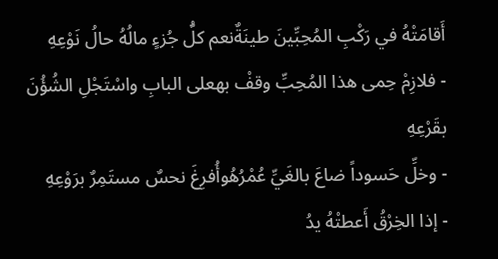أَقامَتْهُ في رَكْبِ المُحِبِّينَ طينَةٌنعم كلُّ جُزءٍ مالُهُ حالُ نَوْعِهِ
- فلازِمْ حِمى هذا المُحِبِّ وقفْ بهعلى البابِ واسْتَجْلِ الشُؤُنَ بقَرْعِهِ
- وخلِّ حَسوداً ضاعَ بالغَيِّ عُمْرُهُوأُفرِغَ نحسٌ مستَمِرٌ برَوْعِهِ
- إذا الخِرْقُ أَعطتْهُ يدُ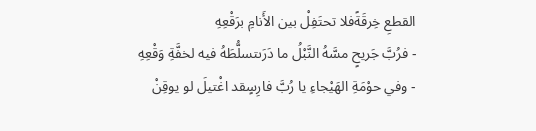القطعِ خِرقَةًفلا تحتَفِلْ بين الأَنامِ برَقْعِهِ
- فرُبَّ جَريحٍ مسَّهُ النَّبْلُ ما دَرَىتسلُّطَهُ فيه لخفَّةِ وَقْعِهِ
- وفي حوْمَةِ الهَيْجاءِ يا رُبَّ فارِسٍقد اغْتيلَ لو يوقِنْ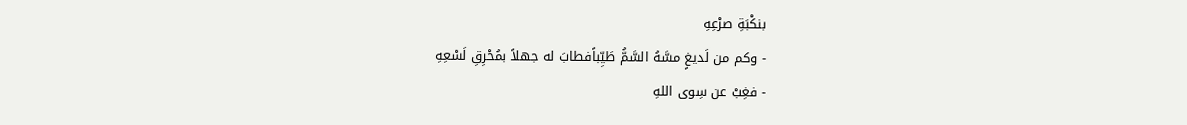بنكْبَةِ صرْعِهِ
- وكم من لَديغٍ مسَّهُ السَّمُّ طَيِّباًفطابَ له جهلاً بمُحْرِقِ لَسْعِهِ
- فغِبْ عن سِوى اللهِ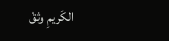الكَريمِ وثقْ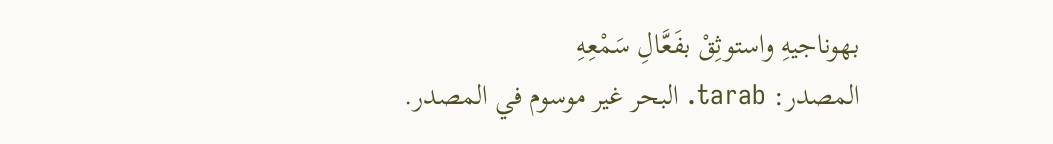بهوناجيهِ واستوثِقْ بفَعَّالِ سَمْعِهِ
المصدر: tarab. البحر غير موسوم في المصدر.